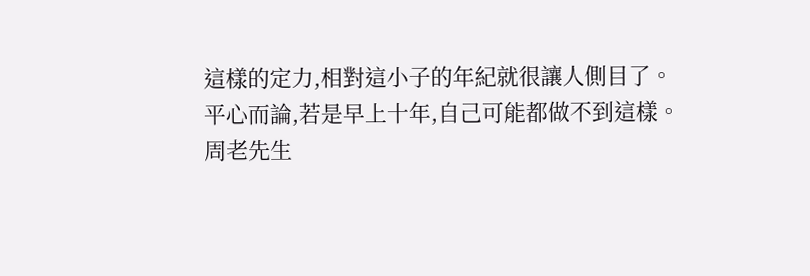這樣的定力,相對這小子的年紀就很讓人側目了。
平心而論,若是早上十年,自己可能都做不到這樣。
周老先生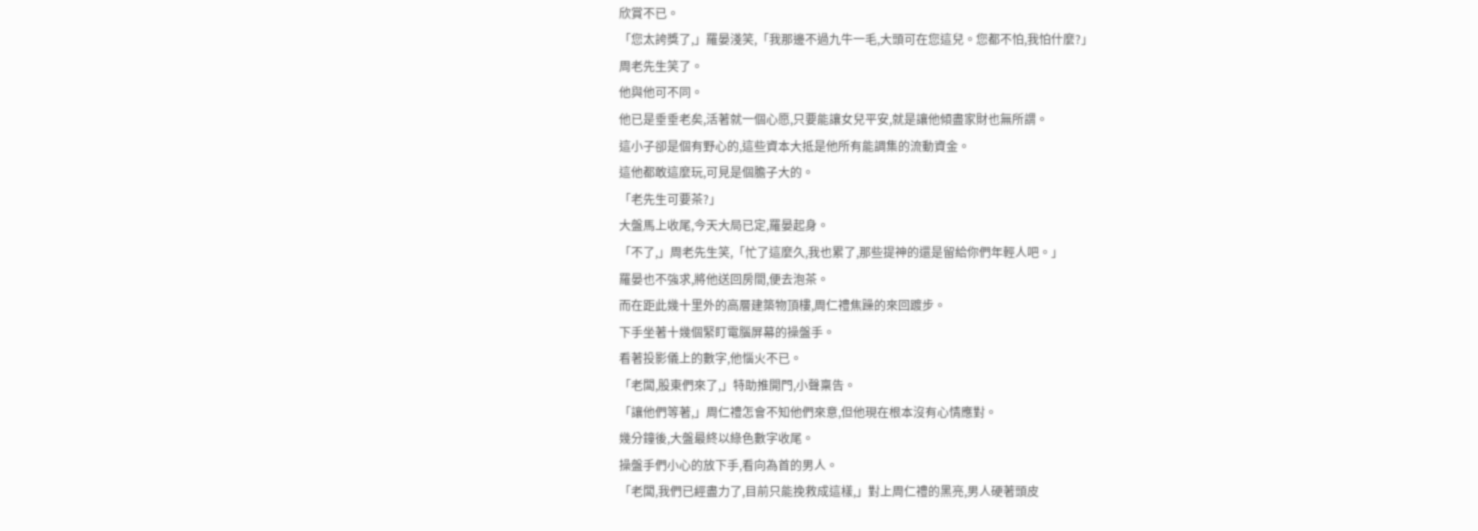欣賞不已。
「您太誇獎了,」羅晏淺笑,「我那邊不過九牛一毛,大頭可在您這兒。您都不怕,我怕什麼?」
周老先生笑了。
他與他可不同。
他已是垂垂老矣,活著就一個心愿,只要能讓女兒平安,就是讓他傾盡家財也無所謂。
這小子卻是個有野心的,這些資本大抵是他所有能調集的流動資金。
這他都敢這麼玩,可見是個膽子大的。
「老先生可要茶?」
大盤馬上收尾,今天大局已定,羅晏起身。
「不了,」周老先生笑,「忙了這麼久,我也累了,那些提神的還是留給你們年輕人吧。」
羅晏也不強求,將他送回房間,便去泡茶。
而在距此幾十里外的高層建築物頂樓,周仁禮焦躁的來回踱步。
下手坐著十幾個緊盯電腦屏幕的操盤手。
看著投影儀上的數字,他惱火不已。
「老闆,股東們來了,」特助推開門,小聲稟告。
「讓他們等著,」周仁禮怎會不知他們來意,但他現在根本沒有心情應對。
幾分鐘後,大盤最終以綠色數字收尾。
操盤手們小心的放下手,看向為首的男人。
「老闆,我們已經盡力了,目前只能挽救成這樣,」對上周仁禮的黑亮,男人硬著頭皮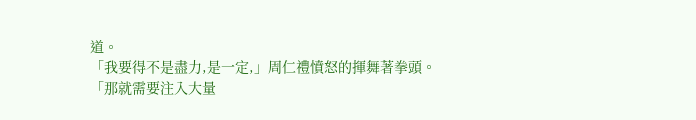道。
「我要得不是盡力,是一定,」周仁禮憤怒的揮舞著拳頭。
「那就需要注入大量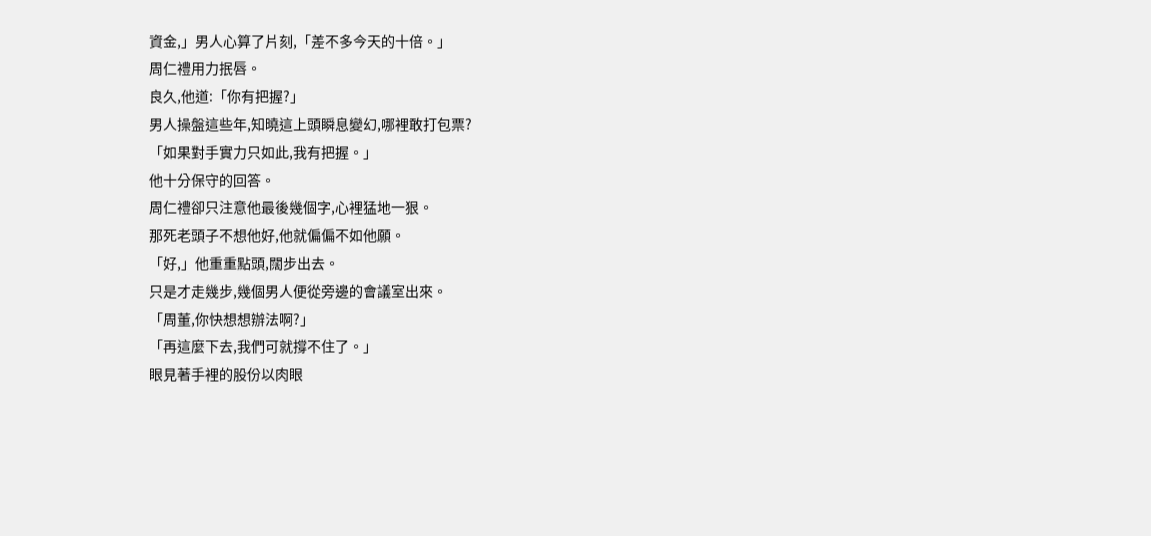資金,」男人心算了片刻,「差不多今天的十倍。」
周仁禮用力抿唇。
良久,他道:「你有把握?」
男人操盤這些年,知曉這上頭瞬息變幻,哪裡敢打包票?
「如果對手實力只如此,我有把握。」
他十分保守的回答。
周仁禮卻只注意他最後幾個字,心裡猛地一狠。
那死老頭子不想他好,他就偏偏不如他願。
「好,」他重重點頭,闊步出去。
只是才走幾步,幾個男人便從旁邊的會議室出來。
「周董,你快想想辦法啊?」
「再這麼下去,我們可就撐不住了。」
眼見著手裡的股份以肉眼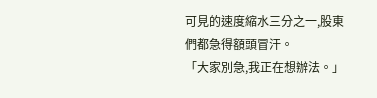可見的速度縮水三分之一,股東們都急得額頭冒汗。
「大家別急,我正在想辦法。」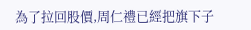為了拉回股價,周仁禮已經把旗下子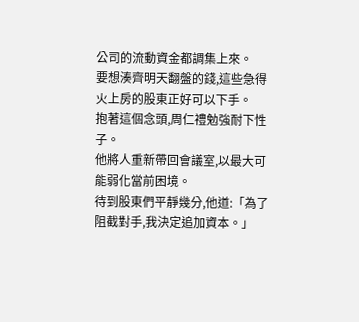公司的流動資金都調集上來。
要想湊齊明天翻盤的錢,這些急得火上房的股東正好可以下手。
抱著這個念頭,周仁禮勉強耐下性子。
他將人重新帶回會議室,以最大可能弱化當前困境。
待到股東們平靜幾分,他道:「為了阻截對手,我決定追加資本。」